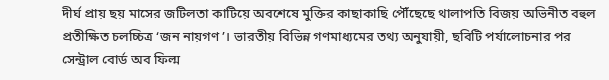দীর্ঘ প্রায় ছয় মাসের জটিলতা কাটিয়ে অবশেষে মুক্তির কাছাকাছি পৌঁছেছে থালাপতি বিজয় অভিনীত বহুল প্রতীক্ষিত চলচ্চিত্র ‘জন নায়গণ’। ভারতীয় বিভিন্ন গণমাধ্যমের তথ্য অনুযায়ী, ছবিটি পর্যালোচনার পর সেন্ট্রাল বোর্ড অব ফিল্ম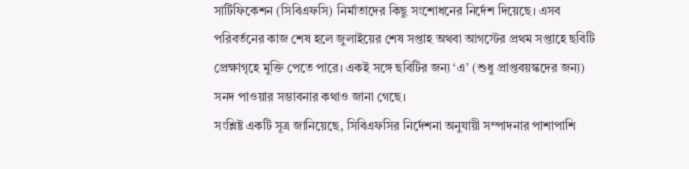সার্টিফিকেশন (সিবিএফসি) নির্মাতাদের কিছু সংশোধনের নির্দেশ দিয়েছে। এসব পরিবর্তনের কাজ শেষ হলে জুলাইয়ের শেষ সপ্তাহ অথবা আগস্টের প্রথম সপ্তাহে ছবিটি প্রেক্ষাগৃহে মুক্তি পেতে পারে। একই সঙ্গে ছবিটির জন্য ‘এ’ (শুধু প্রাপ্তবয়স্কদের জন্য) সনদ পাওয়ার সম্ভাবনার কথাও জানা গেছে।
সংশ্লিষ্ট একটি সূত্র জানিয়েছে, সিবিএফসির নির্দেশনা অনুযায়ী সম্পাদনার পাশাপাশি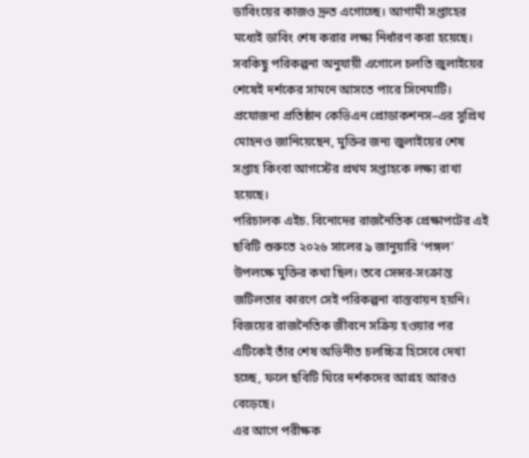ডাবিংয়ের কাজও দ্রুত এগোচ্ছে। আগামী সপ্তাহের মধ্যেই ডাবিং শেষ করার লক্ষ্য নির্ধারণ করা হয়েছে। সবকিছু পরিকল্পনা অনুযায়ী এগোলে চলতি জুলাইয়ের শেষেই দর্শকের সামনে আসতে পারে সিনেমাটি।
প্রযোজনা প্রতিষ্ঠান কেভিএন প্রোডাকশনস–এর সুপ্রিথ মোহনও জানিয়েছেন, মুক্তির জন্য জুলাইয়ের শেষ সপ্তাহ কিংবা আগস্টের প্রথম সপ্তাহকে লক্ষ্য রাখা হয়েছে।
পরিচালক এইচ. বিনোদের রাজনৈতিক প্রেক্ষাপটের এই ছবিটি শুরুতে ২০২৬ সালের ৯ জানুয়ারি ‘পঙ্গল’ উপলক্ষে মুক্তির কথা ছিল। তবে সেন্সর-সংক্রান্ত জটিলতার কারণে সেই পরিকল্পনা বাস্তবায়ন হয়নি। বিজয়ের রাজনৈতিক জীবনে সক্রিয় হওয়ার পর এটিকেই তাঁর শেষ অভিনীত চলচ্চিত্র হিসেবে দেখা হচ্ছে, ফলে ছবিটি ঘিরে দর্শকদের আগ্রহ আরও বেড়েছে।
এর আগে পরীক্ষক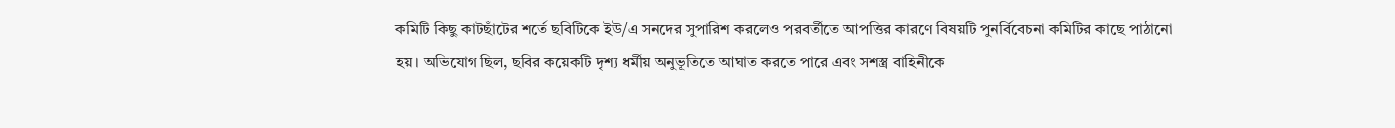কমিটি কিছু কাটছাঁটের শর্তে ছবিটিকে ইউ/এ সনদের সুপারিশ করলেও পরবর্তীতে আপত্তির কারণে বিষয়টি পুনর্বিবেচনা কমিটির কাছে পাঠানো হয়। অভিযোগ ছিল, ছবির কয়েকটি দৃশ্য ধর্মীয় অনুভূতিতে আঘাত করতে পারে এবং সশস্ত্র বাহিনীকে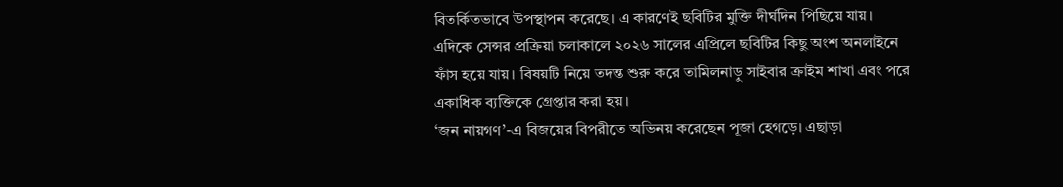বিতর্কিতভাবে উপস্থাপন করেছে। এ কারণেই ছবিটির মুক্তি দীর্ঘদিন পিছিয়ে যায়।
এদিকে সেন্সর প্রক্রিয়া চলাকালে ২০২৬ সালের এপ্রিলে ছবিটির কিছু অংশ অনলাইনে ফাঁস হয়ে যায়। বিষয়টি নিয়ে তদন্ত শুরু করে তামিলনাড়ু সাইবার ক্রাইম শাখা এবং পরে একাধিক ব্যক্তিকে গ্রেপ্তার করা হয়।
‘জন নায়গণ’-এ বিজয়ের বিপরীতে অভিনয় করেছেন পূজা হেগড়ে। এছাড়া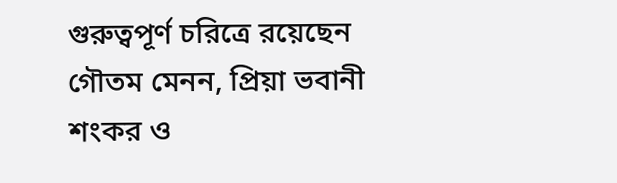গুরুত্বপূর্ণ চরিত্রে রয়েছেন গৌতম মেনন, প্রিয়া ভবানী শংকর ও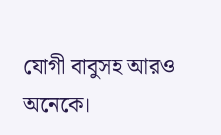যোগী বাবুসহ আরও অনেকে।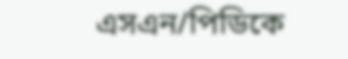এসএন/পিডিকে